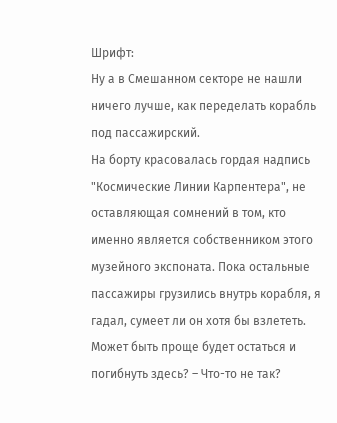Шрифт:
Ну а в Смешанном секторе не нашли ничего лучше, как переделать корабль под пассажирский.
На борту красовалась гордая надпись "Космические Линии Карпентера", не оставляющая сомнений в том, кто именно является собственником этого музейного экспоната. Пока остальные пассажиры грузились внутрь корабля, я гадал, сумеет ли он хотя бы взлететь.
Может быть проще будет остаться и погибнуть здесь? – Что-то не так?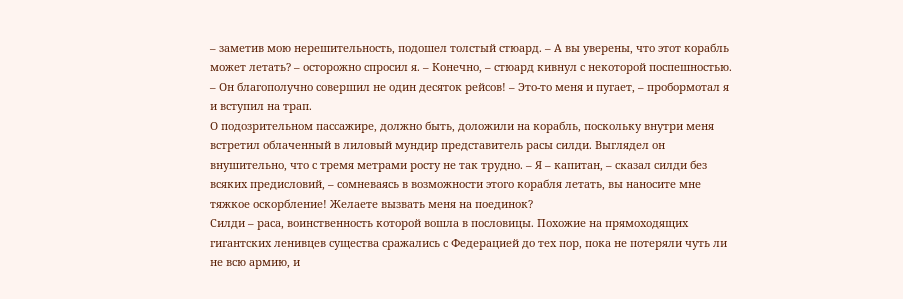– заметив мою нерешительность, подошел толстый стюард. – А вы уверены, что этот корабль может летать? – осторожно спросил я. – Конечно, – стюард кивнул с некоторой поспешностью. – Он благополучно совершил не один десяток рейсов! – Это-то меня и пугает, – пробормотал я и вступил на трап.
О подозрительном пассажире, должно быть, доложили на корабль, поскольку внутри меня встретил облаченный в лиловый мундир представитель расы силди. Выглядел он внушительно, что с тремя метрами росту не так трудно. – Я – капитан, – сказал силди без всяких предисловий, – сомневаясь в возможности этого корабля летать, вы наносите мне тяжкое оскорбление! Желаете вызвать меня на поединок?
Силди – раса, воинственность которой вошла в пословицы. Похожие на прямоходящих гигантских ленивцев существа сражались с Федерацией до тех пор, пока не потеряли чуть ли не всю армию, и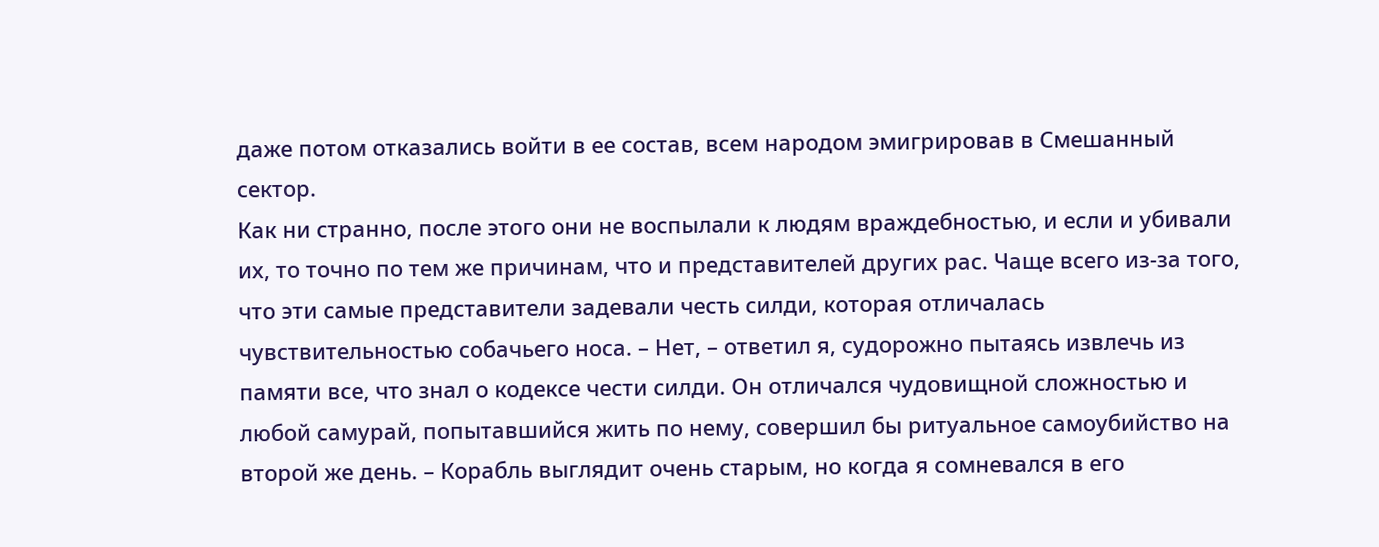даже потом отказались войти в ее состав, всем народом эмигрировав в Смешанный сектор.
Как ни странно, после этого они не воспылали к людям враждебностью, и если и убивали их, то точно по тем же причинам, что и представителей других рас. Чаще всего из-за того, что эти самые представители задевали честь силди, которая отличалась чувствительностью собачьего носа. – Нет, – ответил я, судорожно пытаясь извлечь из памяти все, что знал о кодексе чести силди. Он отличался чудовищной сложностью и любой самурай, попытавшийся жить по нему, совершил бы ритуальное самоубийство на второй же день. – Корабль выглядит очень старым, но когда я сомневался в его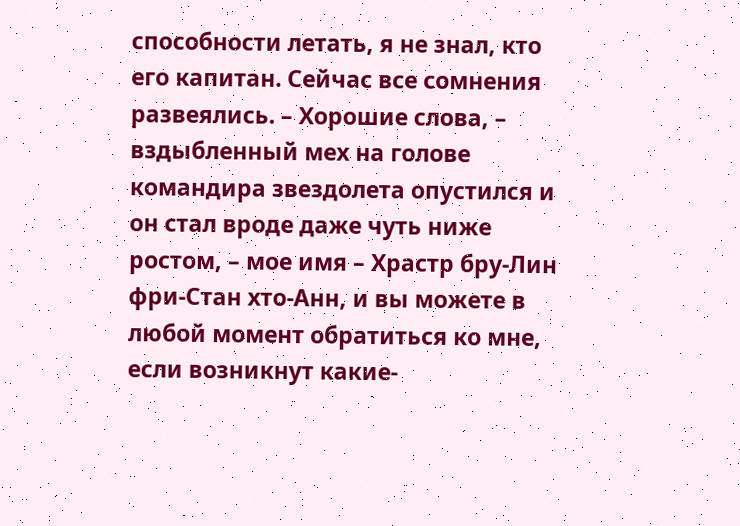способности летать, я не знал, кто его капитан. Сейчас все сомнения развеялись. – Хорошие слова, – вздыбленный мех на голове командира звездолета опустился и он стал вроде даже чуть ниже ростом, – мое имя – Храстр бру-Лин фри-Стан хто-Анн, и вы можете в любой момент обратиться ко мне, если возникнут какие-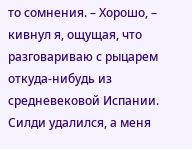то сомнения. – Хорошо, – кивнул я, ощущая, что разговариваю с рыцарем откуда-нибудь из средневековой Испании.
Силди удалился, а меня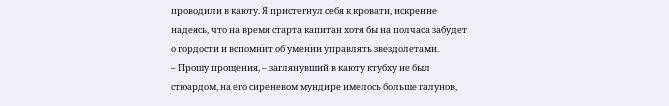проводили в каюту. Я пристегнул себя к кровати, искренне надеясь, что на время старта капитан хотя бы на полчаса забудет о гордости и вспомнит об умении управлять звездолетами.
– Прошу прощения, – заглянувший в каюту ктубху не был стюардом, на его сиреневом мундире имелось больше галунов,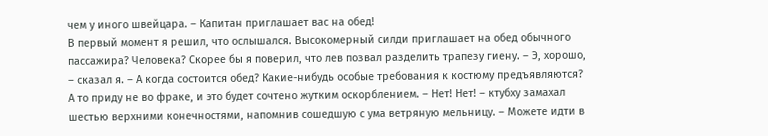чем у иного швейцара. – Капитан приглашает вас на обед!
В первый момент я решил, что ослышался. Высокомерный силди приглашает на обед обычного пассажира? Человека? Скорее бы я поверил, что лев позвал разделить трапезу гиену. – Э, хорошо, – сказал я. – А когда состоится обед? Какие-нибудь особые требования к костюму предъявляются?
А то приду не во фраке, и это будет сочтено жутким оскорблением. – Нет! Нет! – ктубху замахал шестью верхними конечностями, напомнив сошедшую с ума ветряную мельницу. – Можете идти в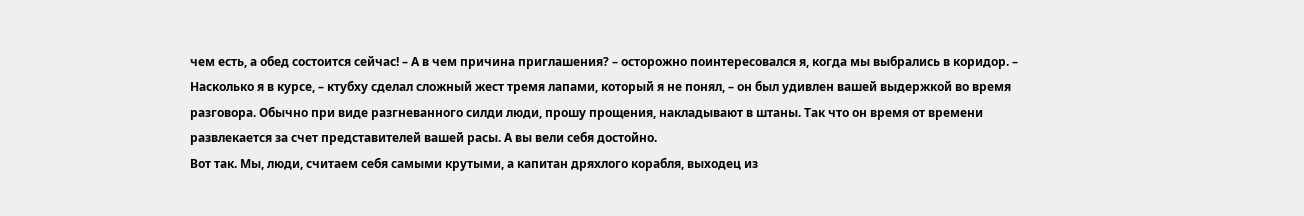чем есть, а обед состоится сейчас! – А в чем причина приглашения? – осторожно поинтересовался я, когда мы выбрались в коридор. – Насколько я в курсе, – ктубху сделал сложный жест тремя лапами, который я не понял, – он был удивлен вашей выдержкой во время разговора. Обычно при виде разгневанного силди люди, прошу прощения, накладывают в штаны. Так что он время от времени развлекается за счет представителей вашей расы. А вы вели себя достойно.
Вот так. Мы, люди, считаем себя самыми крутыми, а капитан дряхлого корабля, выходец из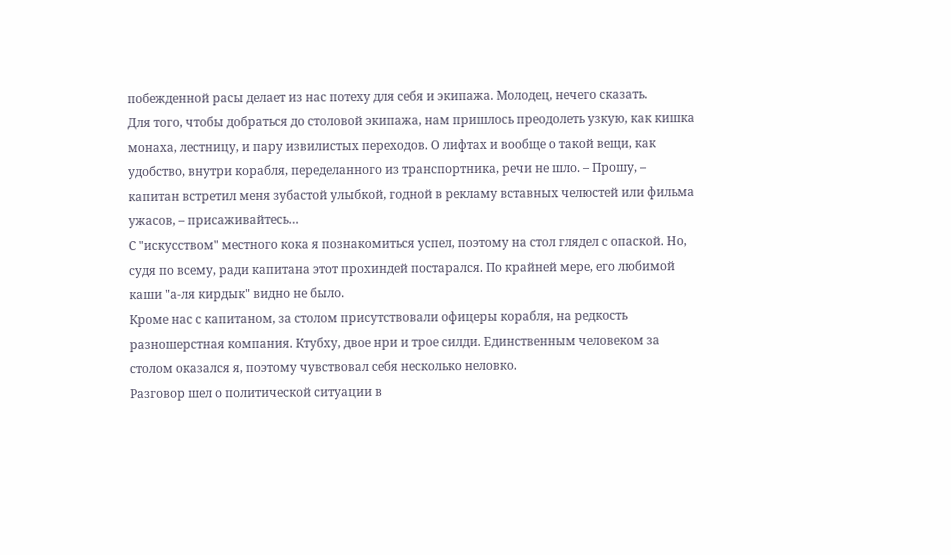побежденной расы делает из нас потеху для себя и экипажа. Молодец, нечего сказать.
Для того, чтобы добраться до столовой экипажа, нам пришлось преодолеть узкую, как кишка монаха, лестницу, и пару извилистых переходов. О лифтах и вообще о такой вещи, как удобство, внутри корабля, переделанного из транспортника, речи не шло. – Прошу, – капитан встретил меня зубастой улыбкой, годной в рекламу вставных челюстей или фильма ужасов, – присаживайтесь…
С "искусством" местного кока я познакомиться успел, поэтому на стол глядел с опаской. Но, судя по всему, ради капитана этот прохиндей постарался. По крайней мере, его любимой каши "а-ля кирдык" видно не было.
Кроме нас с капитаном, за столом присутствовали офицеры корабля, на редкость разношерстная компания. Ктубху, двое нри и трое силди. Единственным человеком за столом оказался я, поэтому чувствовал себя несколько неловко.
Разговор шел о политической ситуации в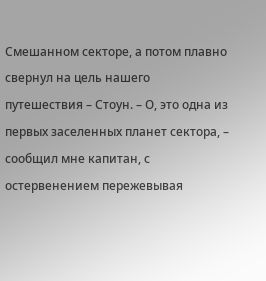Смешанном секторе, а потом плавно свернул на цель нашего путешествия – Стоун. – О, это одна из первых заселенных планет сектора, – сообщил мне капитан, с остервенением пережевывая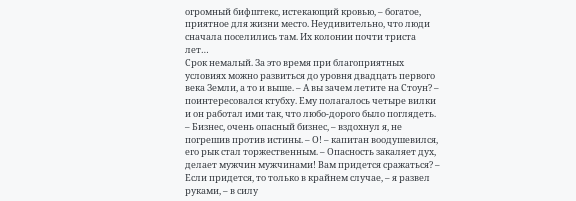огромный бифштекс, истекающий кровью, – богатое, приятное для жизни место. Неудивительно, что люди сначала поселились там. Их колонии почти триста лет…
Срок немалый. За это время при благоприятных условиях можно развиться до уровня двадцать первого века Земли, а то и выше. – А вы зачем летите на Стоун? – поинтересовался ктубху. Ему полагалось четыре вилки и он работал ими так, что любо-дорого было поглядеть. – Бизнес, очень опасный бизнес, – вздохнул я, не погрешив против истины. – О! – капитан воодушевился, его рык стал торжественным. – Опасность закаляет дух, делает мужчин мужчинами! Вам придется сражаться? – Если придется, то только в крайнем случае, – я развел руками, – в силу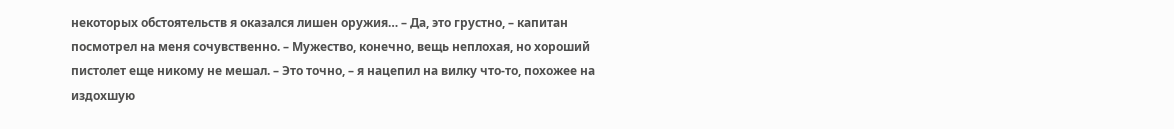некоторых обстоятельств я оказался лишен оружия… – Да, это грустно, – капитан посмотрел на меня сочувственно. – Мужество, конечно, вещь неплохая, но хороший пистолет еще никому не мешал. – Это точно, – я нацепил на вилку что-то, похожее на издохшую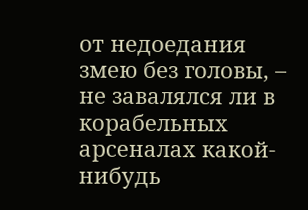от недоедания змею без головы, – не завалялся ли в корабельных арсеналах какой-нибудь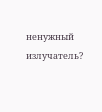ненужный излучатель?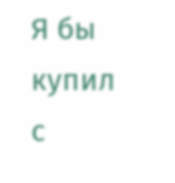Я бы купил с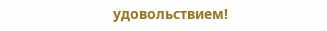удовольствием!